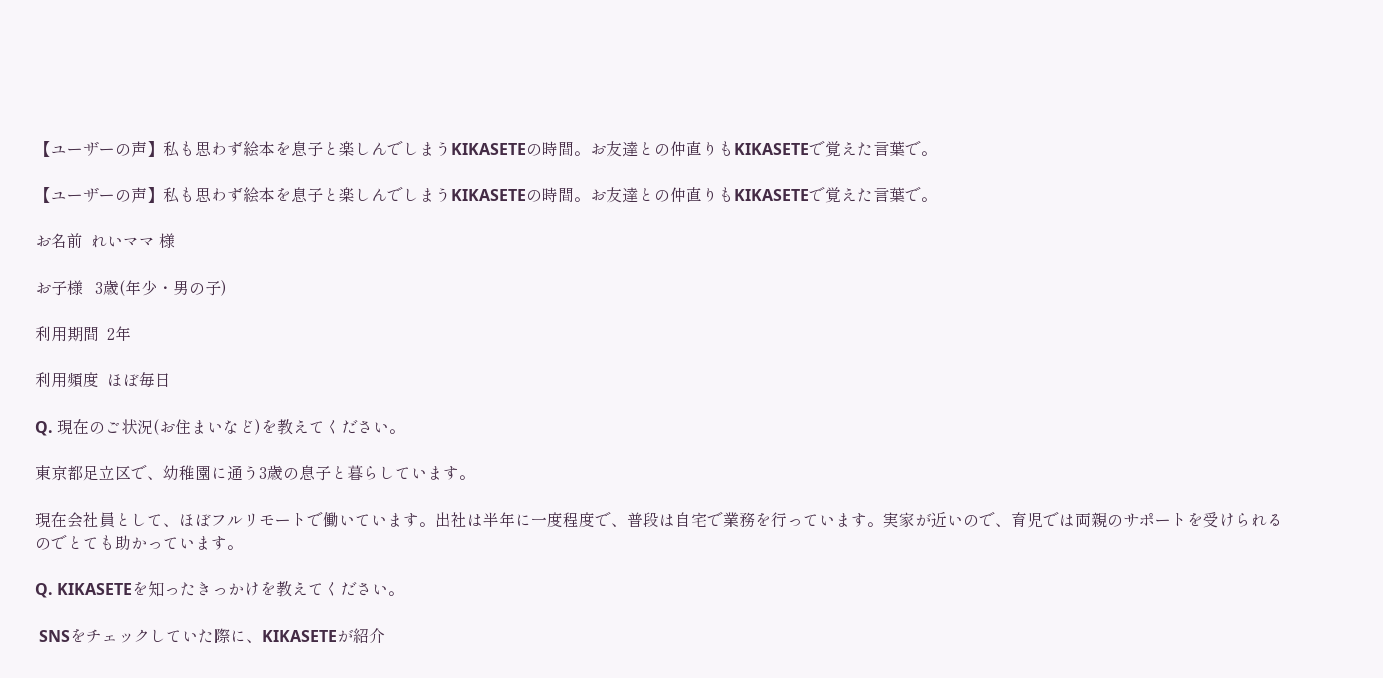【ユーザーの声】私も思わず絵本を息子と楽しんでしまうKIKASETEの時間。お友達との仲直りもKIKASETEで覚えた言葉で。

【ユーザーの声】私も思わず絵本を息子と楽しんでしまうKIKASETEの時間。お友達との仲直りもKIKASETEで覚えた言葉で。

お名前  れいママ 様

お子様   3歳(年少・男の子)

利用期間  2年

利用頻度  ほぼ毎日

Q. 現在のご状況(お住まいなど)を教えてください。

東京都足立区で、幼稚園に通う3歳の息子と暮らしています。

現在会社員として、ほぼフルリモートで働いています。出社は半年に一度程度で、普段は自宅で業務を行っています。実家が近いので、育児では両親のサポートを受けられるのでとても助かっています。

Q. KIKASETEを知ったきっかけを教えてください。

 SNSをチェックしていた際に、KIKASETEが紹介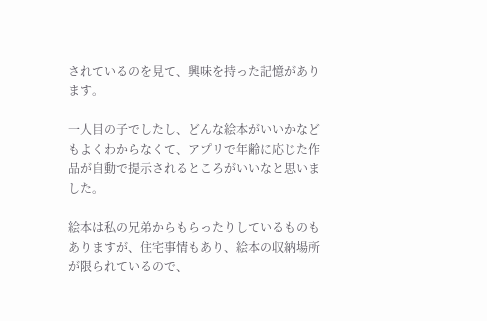されているのを見て、興味を持った記憶があります。

一人目の子でしたし、どんな絵本がいいかなどもよくわからなくて、アプリで年齢に応じた作品が自動で提示されるところがいいなと思いました。

絵本は私の兄弟からもらったりしているものもありますが、住宅事情もあり、絵本の収納場所が限られているので、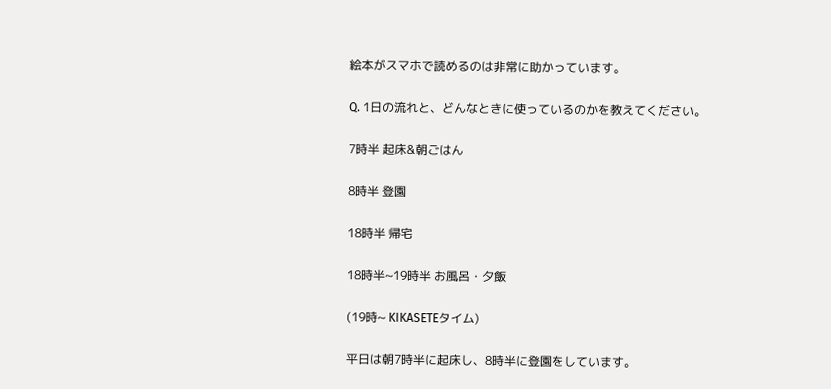絵本がスマホで読めるのは非常に助かっています。

Q. 1日の流れと、どんなときに使っているのかを教えてください。

7時半 起床&朝ごはん

8時半 登園

18時半 帰宅

18時半~19時半 お風呂・夕飯

(19時~ KIKASETEタイム)

平日は朝7時半に起床し、8時半に登園をしています。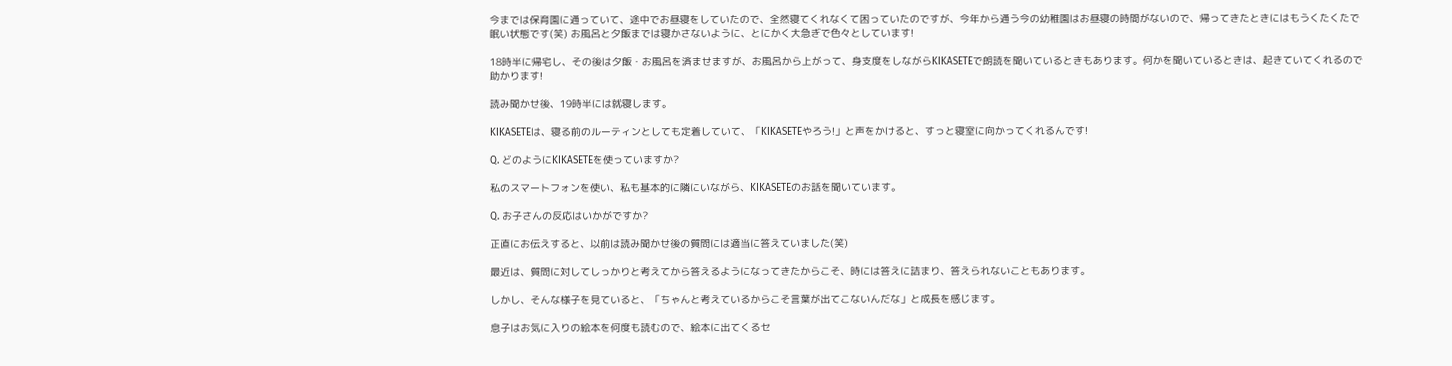今までは保育園に通っていて、途中でお昼寝をしていたので、全然寝てくれなくて困っていたのですが、今年から通う今の幼稚園はお昼寝の時間がないので、帰ってきたときにはもうくたくたで眠い状態です(笑) お風呂と夕飯までは寝かさないように、とにかく大急ぎで色々としています!

18時半に帰宅し、その後は夕飯・お風呂を済ませますが、お風呂から上がって、身支度をしながらKIKASETEで朗読を聞いているときもあります。何かを聞いているときは、起きていてくれるので助かります!

読み聞かせ後、19時半には就寝します。

KIKASETEは、寝る前のルーティンとしても定着していて、「KIKASETEやろう!」と声をかけると、すっと寝室に向かってくれるんです!

Q. どのようにKIKASETEを使っていますか?

私のスマートフォンを使い、私も基本的に隣にいながら、KIKASETEのお話を聞いています。

Q. お子さんの反応はいかがですか?

正直にお伝えすると、以前は読み聞かせ後の質問には適当に答えていました(笑)

最近は、質問に対してしっかりと考えてから答えるようになってきたからこそ、時には答えに詰まり、答えられないこともあります。

しかし、そんな様子を見ていると、「ちゃんと考えているからこそ言葉が出てこないんだな」と成長を感じます。

息子はお気に入りの絵本を何度も読むので、絵本に出てくるセ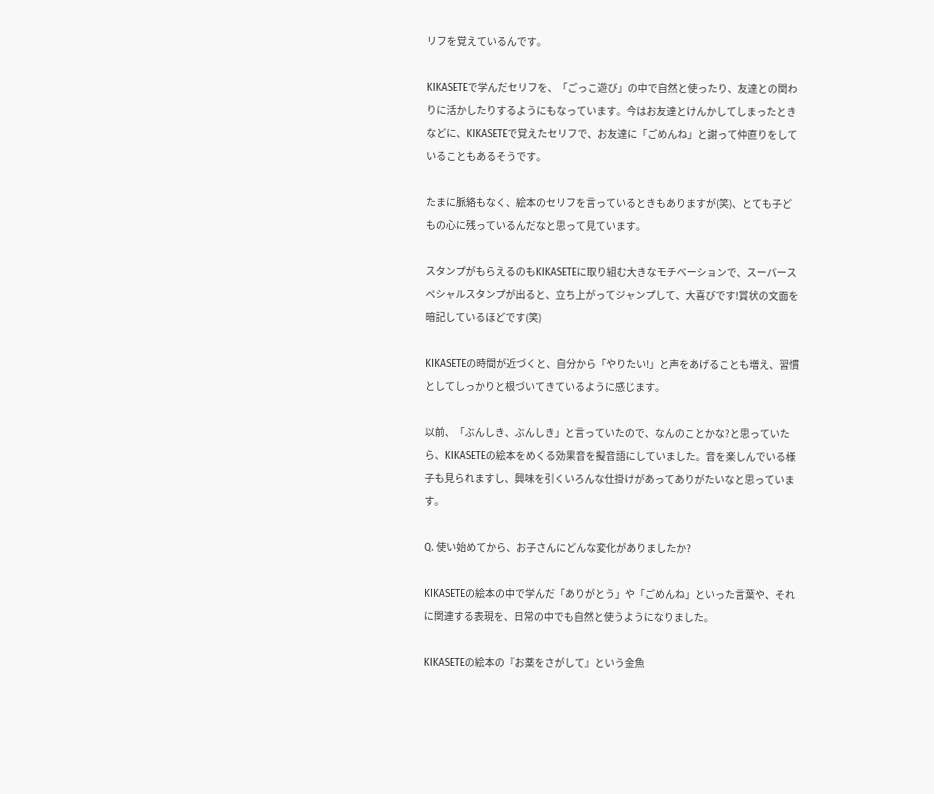リフを覚えているんです。

KIKASETEで学んだセリフを、「ごっこ遊び」の中で自然と使ったり、友達との関わりに活かしたりするようにもなっています。今はお友達とけんかしてしまったときなどに、KIKASETEで覚えたセリフで、お友達に「ごめんね」と謝って仲直りをしていることもあるそうです。

たまに脈絡もなく、絵本のセリフを言っているときもありますが(笑)、とても子どもの心に残っているんだなと思って見ています。

スタンプがもらえるのもKIKASETEに取り組む大きなモチベーションで、スーパースペシャルスタンプが出ると、立ち上がってジャンプして、大喜びです!賞状の文面を暗記しているほどです(笑)

KIKASETEの時間が近づくと、自分から「やりたい!」と声をあげることも増え、習慣としてしっかりと根づいてきているように感じます。

以前、「ぶんしき、ぶんしき」と言っていたので、なんのことかな?と思っていたら、KIKASETEの絵本をめくる効果音を擬音語にしていました。音を楽しんでいる様子も見られますし、興味を引くいろんな仕掛けがあってありがたいなと思っています。

Q. 使い始めてから、お子さんにどんな変化がありましたか?

KIKASETEの絵本の中で学んだ「ありがとう」や「ごめんね」といった言葉や、それに関連する表現を、日常の中でも自然と使うようになりました。

KIKASETEの絵本の『お薬をさがして』という金魚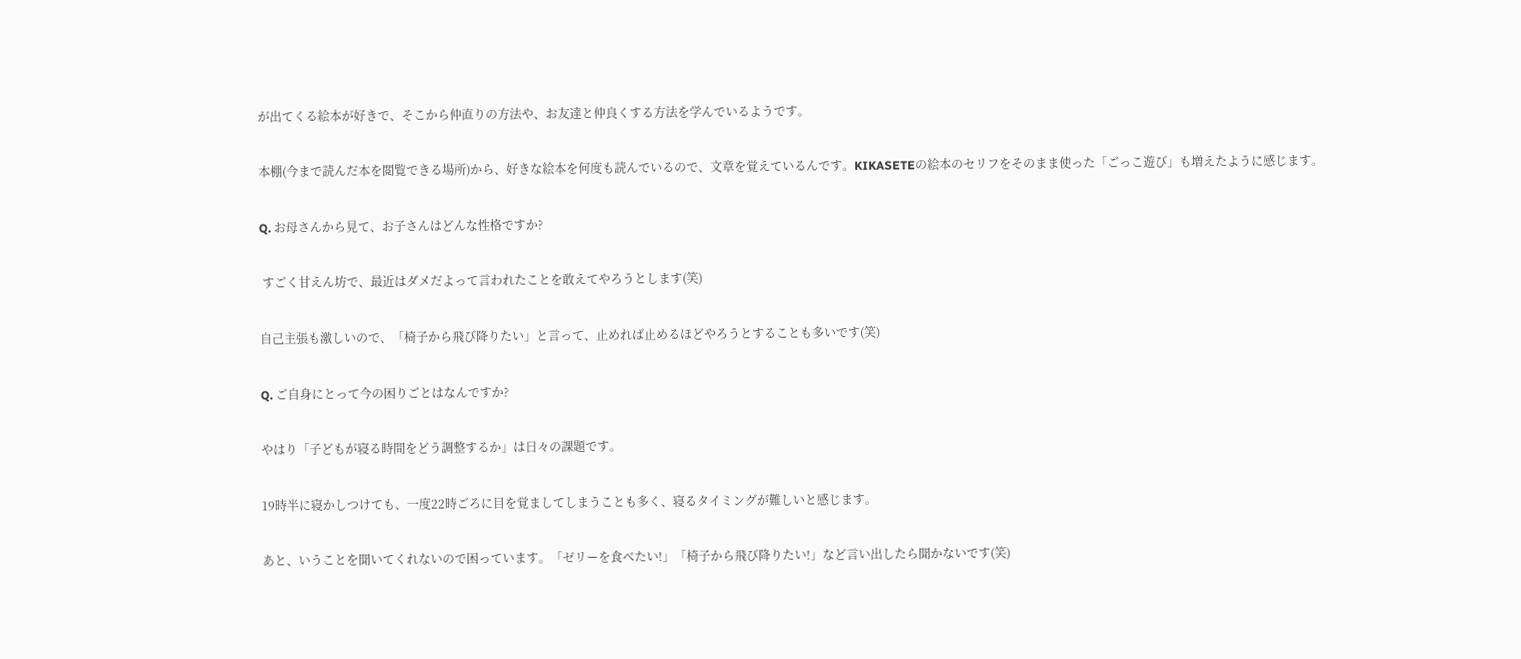が出てくる絵本が好きで、そこから仲直りの方法や、お友達と仲良くする方法を学んでいるようです。

本棚(今まで読んだ本を閲覧できる場所)から、好きな絵本を何度も読んでいるので、文章を覚えているんです。KIKASETEの絵本のセリフをそのまま使った「ごっこ遊び」も増えたように感じます。

Q. お母さんから見て、お子さんはどんな性格ですか?

 すごく甘えん坊で、最近はダメだよって言われたことを敢えてやろうとします(笑)

自己主張も激しいので、「椅子から飛び降りたい」と言って、止めれば止めるほどやろうとすることも多いです(笑)

Q. ご自身にとって今の困りごとはなんですか?

やはり「子どもが寝る時間をどう調整するか」は日々の課題です。

19時半に寝かしつけても、一度22時ごろに目を覚ましてしまうことも多く、寝るタイミングが難しいと感じます。

あと、いうことを聞いてくれないので困っています。「ゼリーを食べたい!」「椅子から飛び降りたい!」など言い出したら聞かないです(笑)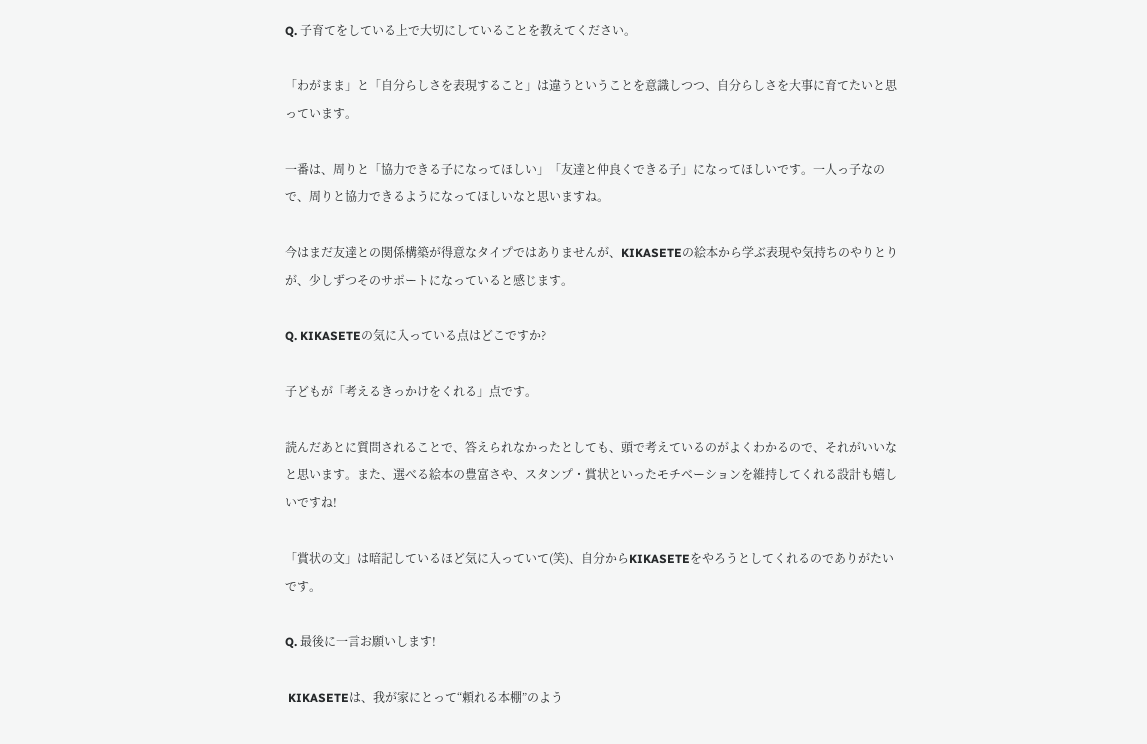Q. 子育てをしている上で大切にしていることを教えてください。

「わがまま」と「自分らしさを表現すること」は違うということを意識しつつ、自分らしさを大事に育てたいと思っています。

一番は、周りと「協力できる子になってほしい」「友達と仲良くできる子」になってほしいです。一人っ子なので、周りと協力できるようになってほしいなと思いますね。

今はまだ友達との関係構築が得意なタイプではありませんが、KIKASETEの絵本から学ぶ表現や気持ちのやりとりが、少しずつそのサポートになっていると感じます。

Q. KIKASETEの気に入っている点はどこですか?

子どもが「考えるきっかけをくれる」点です。

読んだあとに質問されることで、答えられなかったとしても、頭で考えているのがよくわかるので、それがいいなと思います。また、選べる絵本の豊富さや、スタンプ・賞状といったモチベーションを維持してくれる設計も嬉しいですね!

「賞状の文」は暗記しているほど気に入っていて(笑)、自分からKIKASETEをやろうとしてくれるのでありがたいです。

Q. 最後に一言お願いします!

 KIKASETEは、我が家にとって“頼れる本棚”のよう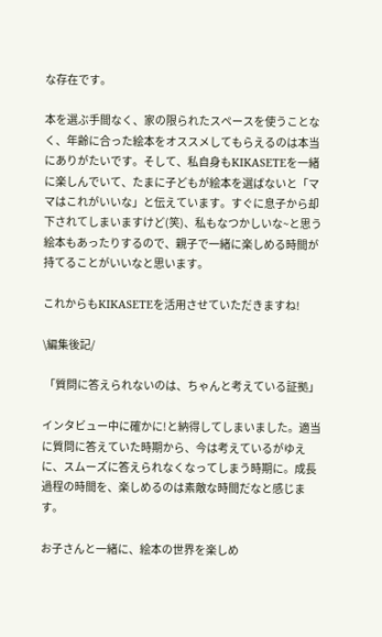な存在です。

本を選ぶ手間なく、家の限られたスペースを使うことなく、年齢に合った絵本をオススメしてもらえるのは本当にありがたいです。そして、私自身もKIKASETEを一緒に楽しんでいて、たまに子どもが絵本を選ばないと「ママはこれがいいな」と伝えています。すぐに息子から却下されてしまいますけど(笑)、私もなつかしいな~と思う絵本もあったりするので、親子で一緒に楽しめる時間が持てることがいいなと思います。

これからもKIKASETEを活用させていただきますね!

\編集後記/

 「質問に答えられないのは、ちゃんと考えている証拠」

インタビュー中に確かに!と納得してしまいました。適当に質問に答えていた時期から、今は考えているがゆえに、スムーズに答えられなくなってしまう時期に。成長過程の時間を、楽しめるのは素敵な時間だなと感じます。

お子さんと一緒に、絵本の世界を楽しめ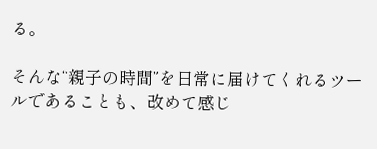る。

そんな“親子の時間”を日常に届けてくれるツールであることも、改めて感じ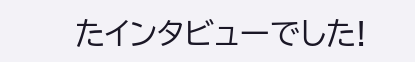たインタビューでした!